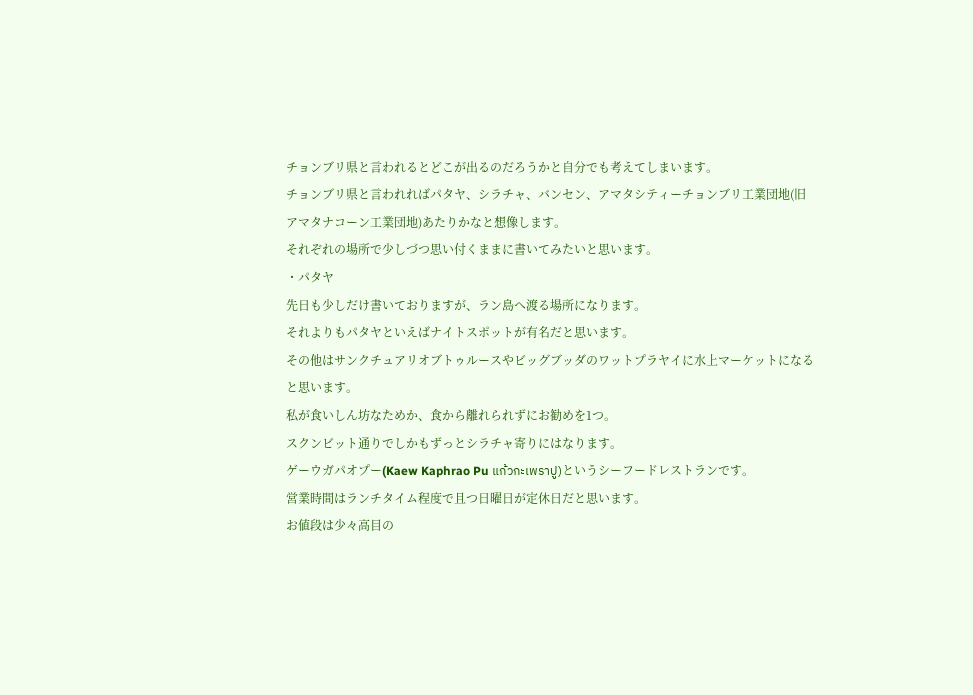チョンブリ県と言われるとどこが出るのだろうかと自分でも考えてしまいます。
チョンブリ県と言われればパタヤ、シラチャ、バンセン、アマタシティーチョンブリ工業団地(旧アマタナコーン工業団地)あたりかなと想像します。
それぞれの場所で少しづつ思い付くままに書いてみたいと思います。
・パタヤ
先日も少しだけ書いておりますが、ラン島へ渡る場所になります。
それよりもパタヤといえばナイトスポットが有名だと思います。
その他はサンクチュアリオブトゥルースやビッグブッダのワットプラヤイに水上マーケットになると思います。
私が食いしん坊なためか、食から離れられずにお勧めを1つ。
スクンビット通りでしかもずっとシラチャ寄りにはなります。
ゲーウガパオプー(Kaew Kaphrao Pu แก้วกะเพราปู)というシーフードレストランです。
営業時間はランチタイム程度で且つ日曜日が定休日だと思います。
お値段は少々高目の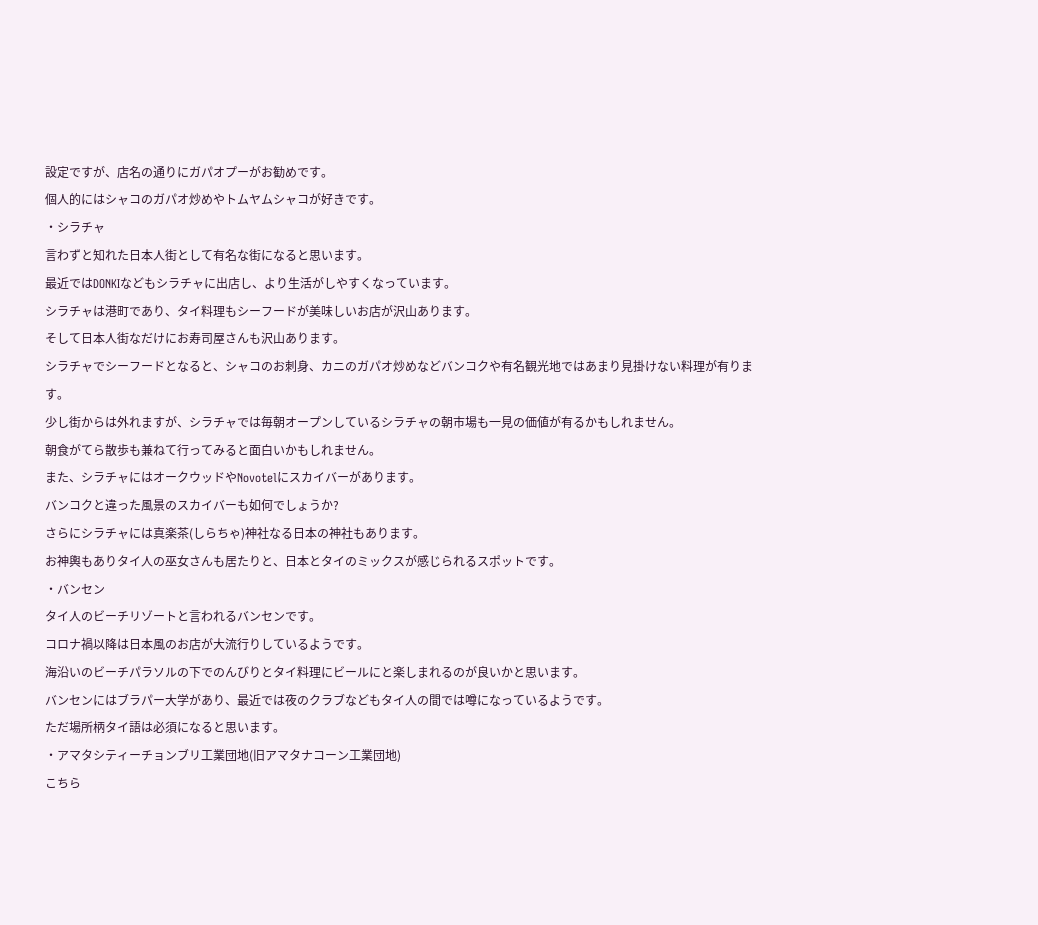設定ですが、店名の通りにガパオプーがお勧めです。
個人的にはシャコのガパオ炒めやトムヤムシャコが好きです。
・シラチャ
言わずと知れた日本人街として有名な街になると思います。
最近ではDONKIなどもシラチャに出店し、より生活がしやすくなっています。
シラチャは港町であり、タイ料理もシーフードが美味しいお店が沢山あります。
そして日本人街なだけにお寿司屋さんも沢山あります。
シラチャでシーフードとなると、シャコのお刺身、カニのガパオ炒めなどバンコクや有名観光地ではあまり見掛けない料理が有ります。
少し街からは外れますが、シラチャでは毎朝オープンしているシラチャの朝市場も一見の価値が有るかもしれません。
朝食がてら散歩も兼ねて行ってみると面白いかもしれません。
また、シラチャにはオークウッドやNovotelにスカイバーがあります。
バンコクと違った風景のスカイバーも如何でしょうか?
さらにシラチャには真楽茶(しらちゃ)神社なる日本の神社もあります。
お神輿もありタイ人の巫女さんも居たりと、日本とタイのミックスが感じられるスポットです。
・バンセン
タイ人のビーチリゾートと言われるバンセンです。
コロナ禍以降は日本風のお店が大流行りしているようです。
海沿いのビーチパラソルの下でのんびりとタイ料理にビールにと楽しまれるのが良いかと思います。
バンセンにはブラパー大学があり、最近では夜のクラブなどもタイ人の間では噂になっているようです。
ただ場所柄タイ語は必須になると思います。
・アマタシティーチョンブリ工業団地(旧アマタナコーン工業団地)
こちら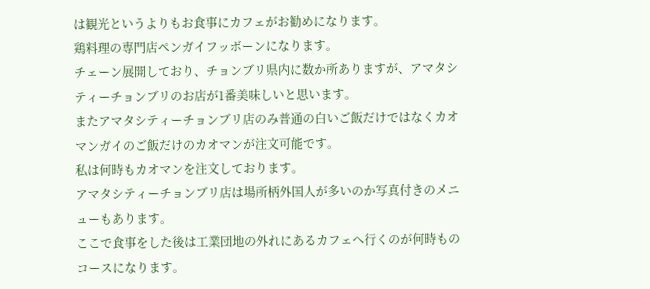は観光というよりもお食事にカフェがお勧めになります。
鶏料理の専門店ペンガイフッボーンになります。
チェーン展開しており、チョンブリ県内に数か所ありますが、アマタシティーチョンブリのお店が1番美味しいと思います。
またアマタシティーチョンブリ店のみ普通の白いご飯だけではなくカオマンガイのご飯だけのカオマンが注文可能です。
私は何時もカオマンを注文しております。
アマタシティーチョンブリ店は場所柄外国人が多いのか写真付きのメニューもあります。
ここで食事をした後は工業団地の外れにあるカフェへ行くのが何時ものコースになります。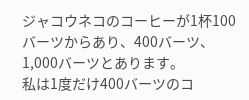ジャコウネコのコーヒーが1杯100バーツからあり、400バーツ、1,000バーツとあります。
私は1度だけ400バーツのコ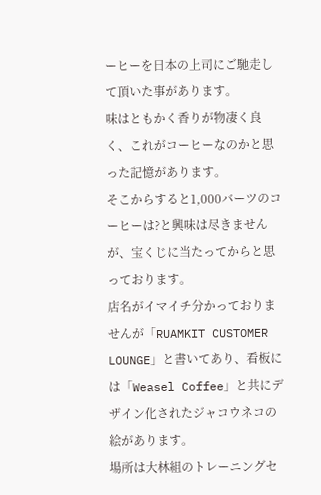ーヒーを日本の上司にご馳走して頂いた事があります。
味はともかく香りが物凄く良く、これがコーヒーなのかと思った記憶があります。
そこからすると1,000バーツのコーヒーは?と興味は尽きませんが、宝くじに当たってからと思っております。
店名がイマイチ分かっておりませんが「RUAMKIT CUSTOMER LOUNGE」と書いてあり、看板には「Weasel Coffee」と共にデザイン化されたジャコウネコの絵があります。
場所は大林組のトレーニングセ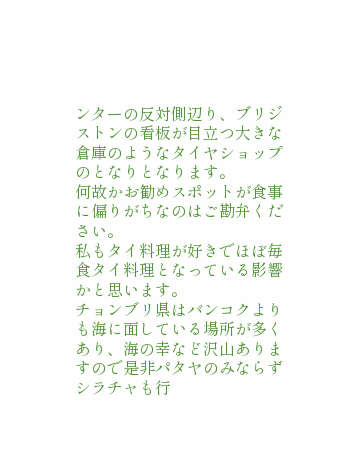ンターの反対側辺り、ブリジストンの看板が目立つ大きな倉庫のようなタイヤショップのとなりとなります。
何故かお勧めスポットが食事に偏りがちなのはご勘弁ください。
私もタイ料理が好きでほぼ毎食タイ料理となっている影響かと思います。
チョンブリ県はバンコクよりも海に面している場所が多くあり、海の幸など沢山ありますので是非パタヤのみならずシラチャも行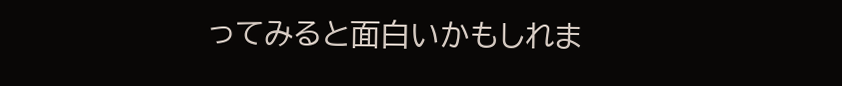ってみると面白いかもしれま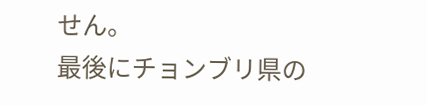せん。
最後にチョンブリ県の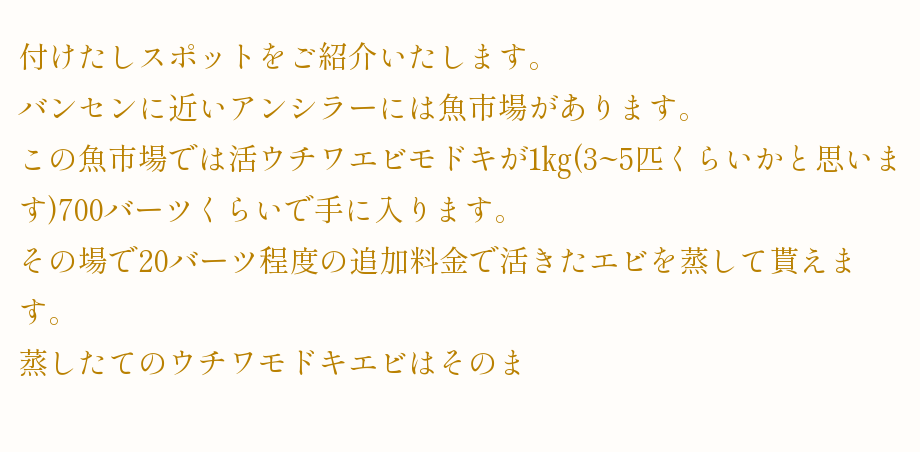付けたしスポットをご紹介いたします。
バンセンに近いアンシラーには魚市場があります。
この魚市場では活ウチワエビモドキが1㎏(3~5匹くらいかと思います)700バーツくらいで手に入ります。
その場で20バーツ程度の追加料金で活きたエビを蒸して貰えます。
蒸したてのウチワモドキエビはそのま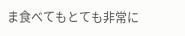ま食べてもとても非常に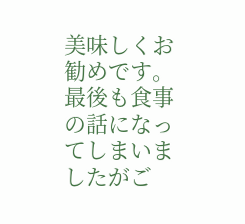美味しくお勧めです。
最後も食事の話になってしまいましたがご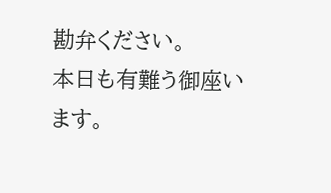勘弁ください。
本日も有難う御座います。